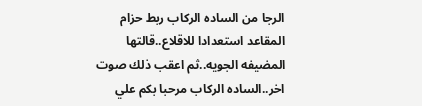الرجا من الساده الركاب ربط حزام المقاعد استعدادا للاقلاع..قالتها المضيفه الجويه..ثم اعقب ذلك صوت اخر..الساده الركاب مرحبا بكم علي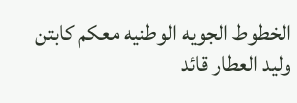الخطوط الجويه الوطنيه معكم كابتن وليد العطار قائد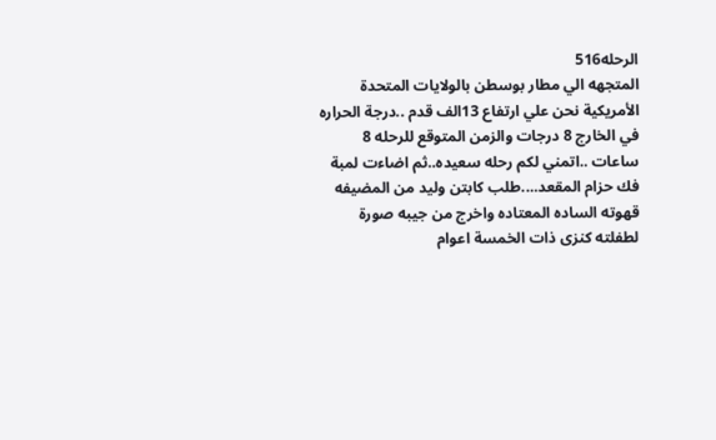الرحله516
المتجهه الي مطار بوسطن بالولايات المتحدة الأمريكية نحن علي ارتفاع 13الف قدم ..درجة الحراره في الخارج 8 درجات والزمن المتوقع للرحله 8 ساعات ..اتمني لكم رحله سعيده..ثم اضاءت لمبة فك حزام المقعد....طلب كابتن وليد من المضيفه قهوته الساده المعتاده واخرج من جيبه صورة لطفلته كنزى ذات الخمسة اعوام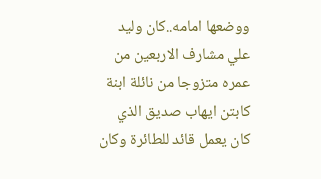ووضعها امامه..كان وليد علي مشارف الاربعين من عمره متزوجا من نائلة ابنة كابتن ايهاب صديق الذي كان يعمل قائد للطائرة وكان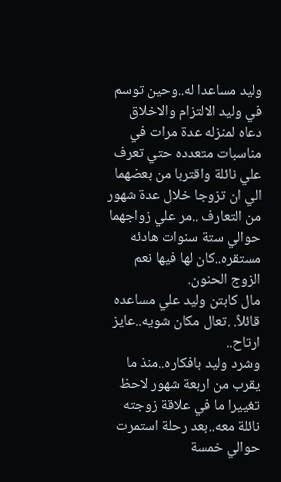وليد مساعدا له..وحين توسم في وليد الالتزام والاخلاق دعاه لمنزله عدة مرات في مناسبات متعدده حتي تعرف علي نائلة واقتربا من بعضهما الي ان تزوجا خلال عدة شهور من التعارف ..مر علي زواجهما حوالي ستة سنوات هادئه مستقره..كان لها فيها نعم الزوج الحنون.
مال كابتن وليد علي مساعده قائلاً. .تعال مكان شويه..عايز ارتاح..
وشرد وليد بافكاره..منذ ما يقرب من اربعة شهور لاحظ تغييرا ما في علاقة زوجته نائلة معه..بعد رحلة استمرت حوالي خمسة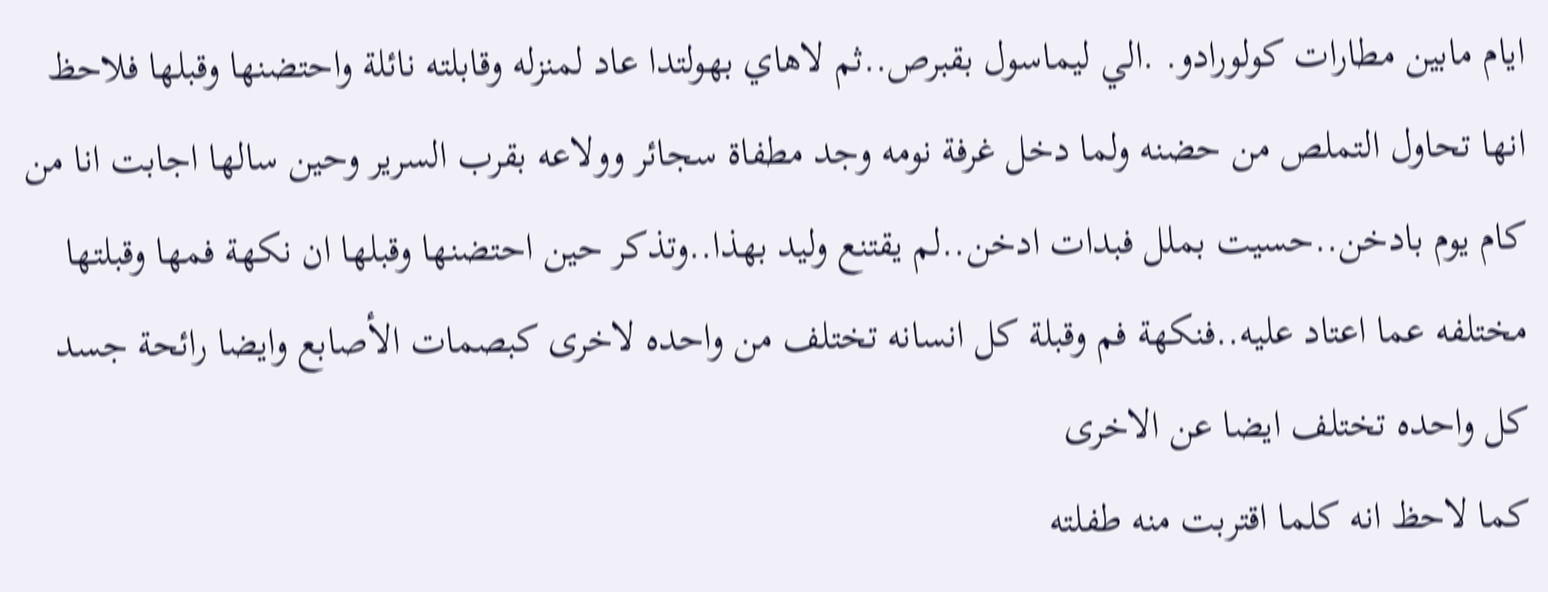ايام مابين مطارات كولورادو. .الي ليماسول بقبرص..ثم لاهاي بهولتدا عاد لمنزله وقابلته نائلة واحتضنها وقبلها فلاحظ انها تحاول التملص من حضنه ولما دخل غرفة نومه وجد مطفاة سجائر وولاعه بقرب السرير وحين سالها اجابت انا من كام يوم بادخن..حسيت بملل فبدات ادخن..لم يقتنع وليد بهذا..وتذكر حين احتضنها وقبلها ان نكهة فمها وقبلتها مختلفه عما اعتاد عليه..فنكهة فم وقبلة كل انسانه تختلف من واحده لاخرى كبصمات الأصابع وايضا رائحة جسد كل واحده تختلف ايضا عن الاخرى
كما لاحظ انه كلما اقتربت منه طفلته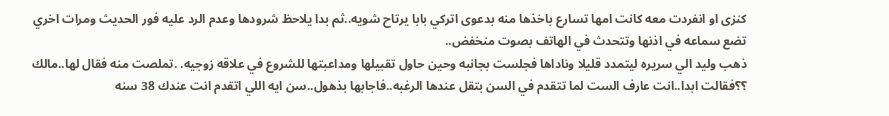كنزى او انفردت معه كانت امها تسارع باخذها منه بدعوى اتركي بابا يرتاح شويه..ثم بدا يلاحظ شرودها وعدم الرد عليه فور الحديث ومرات اخري تضع سماعه في اذنها وتتحدث في الهاتف بصوت منخفض..
ذهب وليد الي سريره ليتمدد قليلا وناداها فجلست بجانبه وحين حاول تقبيلها ومداعبتها للشروع في علاقه زوجيه. .تملصت منه فقال لها..مالك ؟؟فقالت ابدا..انت عارف الست لما تتقدم في السن بتقل عندها الرغبه..فاجابها بذهول..سن ايه اللي اتقدم انت عندك 38 سنه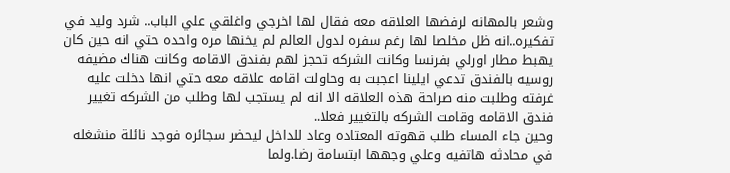وشعر بالمهانه لرفضها العلاقه معه فقال لها اخرجي واغلقي علي الباب.. شرد وليد في تفكيره..انه ظل مخلصا لها رغم سفره لدول العالم لم يخنها مره واحده حتي انه حين كان يهبط مطار اورلي بفرنسا وكانت الشركه تحجز لهم بفندق الاقامه وكانت هناك مضيفه روسيه بالفندق تدعي ايلينا اعجبت به وحاولت اقامه علاقه معه حتي انها دخلت عليه غرفته وطلبت منه صراحة هذه العلاقه الا انه لم يستجب لها وطلب من الشركه تغيير فندق الاقامه وقامت الشركه بالتغيير فعلا..
وحين جاء المساء طلب قهوته المعتاده وعاد للداخل ليحضر سجائره فوجد نائلة منشغله في محادثه هاتفيه وعلي وجهها ابتسامة رضا.ولما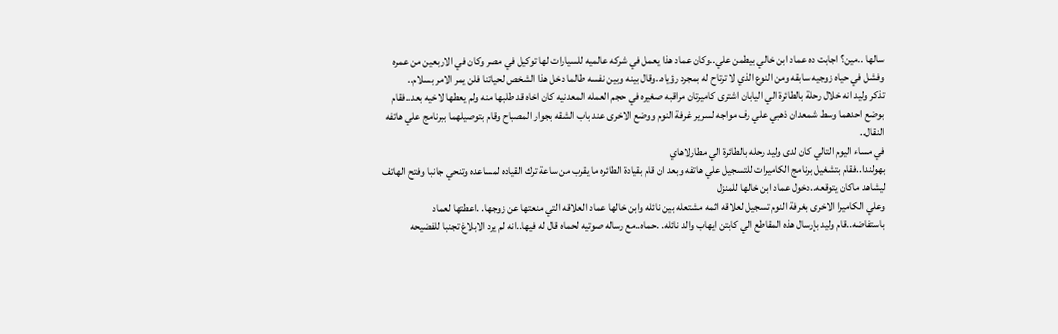سالها ..مين؟ اجابت ده عماد ابن خالي بيطمن علي..وكان عماد هذا يعمل في شركه عالميه للسيارات لها توكيل في مصر وكان في الاربعين من عمره وفشل في حياه زوجيه سابقه ومن النوع الذي لا ترتاح له بمجرد رؤياه..وقال بينه وبين نفسه طالما دخل هذا الشخص لحياتنا فلن يمر الامر بسلام..
تذكر وليد انه خلال رحلة بالطائرة الي اليابان اشترى كاميرتان مراقبه صغيره في حجم العمله المعدنيه كان اخاه قد طلبها منه ولم يعطها لاخيه بعد..فقام بوضع احدهما وسط شمعدان ذهبي علي رف مواجه لسرير غرفة النوم ووضع الاخرى عند باب الشقه بجوار المصباح وقام بتوصيلهما ببرنامج علي هاتفه النقال..
في مساء اليوم التالي كان لدى وليد رحله بالطائرة الي مطارلاهاي
بهولندا..فقام بتشغيل برنامج الكاميرات للتسجيل علي هاتفه وبعد ان قام بقيادة الطائره ما يقرب من ساعة ترك القياده لمساعده وتنحي جانبا وفتح الهاتف ليشاهد ماكان يتوقعه..دخول عماد ابن خالها للمنزل
وعلي الكاميرا الاخرى بغرفة النوم تسجيل لعلاقه اثمه مشتعله بين نائله وابن خالها عماد العلاقه التي منعتها عن زوجها. .اعطتها لعماد
باستفاضه..قام وليد بإرسال هذه المقاطع الي كابتن ايهاب والد نائله. .حماه..مع رساله صوتيه لحماه قال له فيها..انه لم يرد الابلاغ تجنبا للفضيحه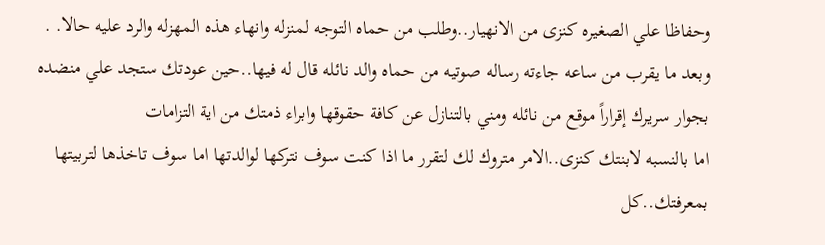وحفاظا علي الصغيره كنزى من الانهيار..وطلب من حماه التوجه لمنزله وانهاء هذه المهزله والرد عليه حالا. .
وبعد ما يقرب من ساعه جاءته رساله صوتيه من حماه والد نائله قال له فيها..حين عودتك ستجد علي منضده بجوار سريرك إقراراً موقع من نائله ومني بالتنازل عن كافة حقوقها وابراء ذمتك من اية التزامات
اما بالنسبه لابنتك كنزى..الامر متروك لك لتقرر ما اذا كنت سوف نتركها لوالدتها اما سوف تاخذها لتربيتها بمعرفتك..كل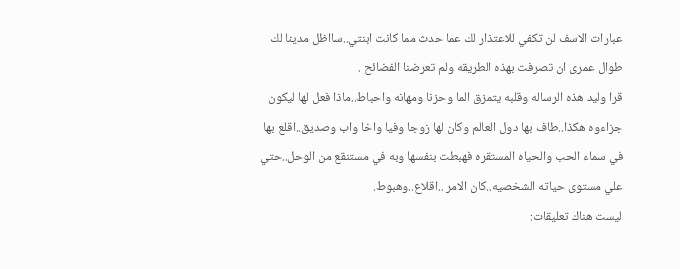عبارات الاسف لن تكفي للاعتذار لك عما حدث مما كانت ابنتي..سااظل مدينا لك طوال عمرى ان تصرفت بهذه الطريقه ولم تعرضنا الفضائح .
قرا وليد هذه الرساله وقلبه يتمزق الما وحزنا ومهانه واحباط..ماذا فعل لها ليكون جزاءوه هكذا..طاف بها دول العالم وكان لها زوجا وفيا واخا واب وصديق..اقلع بها في سماء الحب والحياه المستقره فهبطت بنفسها وبه في مستنقع من الوحل..حتي علي مستوى حياته الشخصيه..كان الامر ..اقلاع..وهبوط.
ليست هناك تعليقات: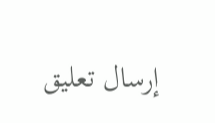إرسال تعليق